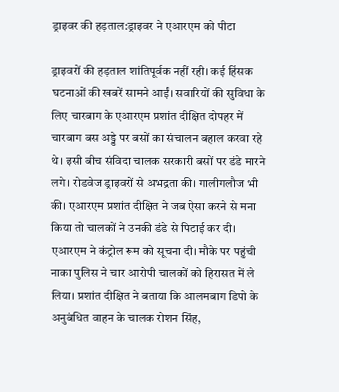ड्राइवर की हड़ताल:ड्राइवर ने एआरएम को पीटा

ड्राइवरों की हड़ताल शांतिपूर्वक नहीं रही। कई हिंसक घटनाओं की खबरें सामने आईं। सवारियों की सुविधा के लिए चारबाग के एआरएम प्रशांत दीक्षित दोपहर में चारबाग बस अड्डे पर बसों का संचालन बहाल करवा रहे थे। इसी बीच संविदा चालक सरकारी बसों पर डंडे मारने लगे। रोडवेज ड्राइवरों से अभद्रता की। गालीगलौज भी की। एआरएम प्रशांत दीक्षित ने जब ऐसा करने से मना किया तो चालकों ने उनकी डंडे से पिटाई कर दी। एआरएम ने कंट्रोल रूम को सूचना दी। मौके पर पहुंची नाका पुलिस ने चार आरोपी चालकों को हिरासत में ले लिया। प्रशांत दीक्षित ने बताया कि आलमबाग डिपो के अनुबंधित वाहन के चालक रोशन सिंह,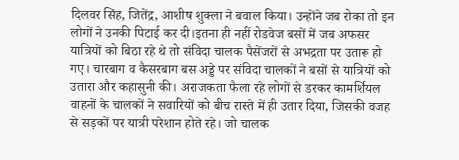दिलवर सिंह, जितेंद्र, आशीष शुक्ला ने बवाल किया। उन्होंने जब रोका तो इन लोगों ने उनकी पिटाई कर दी।इतना ही नहीं रोडवेज बसों में जब अफसर यात्रियों को बिठा रहे थे तो संविदा चालक पैसेंजरों से अभद्रता पर उतारू हो गए। चारबाग व कैसरबाग बस अड्डे पर संविदा चालकों ने बसों से यात्रियों को उतारा और कहासुनी की। अराजकता फैला रहे लोगों से डरकर कामर्शियल वाहनों के चालकों ने सवारियों को बीच रास्ते में ही उतार दिया, जिसकी वजह से सड़कों पर यात्री परेशान होते रहे। जो चालक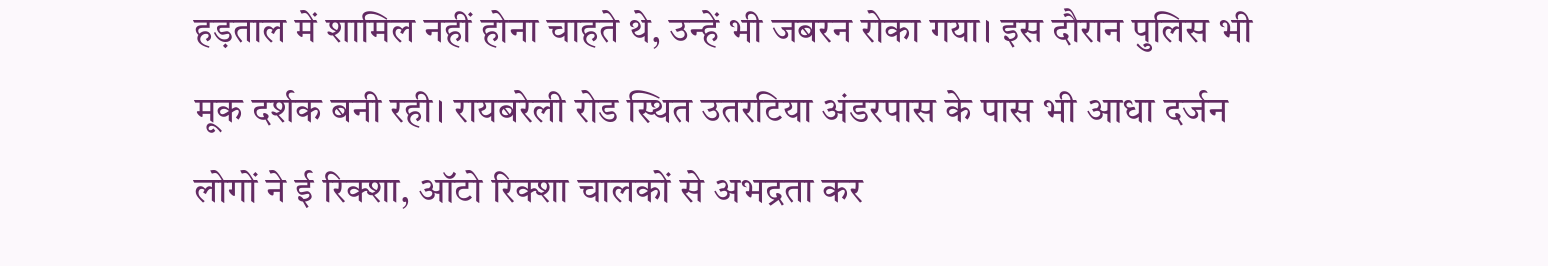हड़ताल में शामिल नहीं होना चाहते थे, उन्हें भी जबरन रोका गया। इस दौरान पुलिस भी मूक दर्शक बनी रही। रायबरेली रोड स्थित उतरटिया अंडरपास के पास भी आधा दर्जन लोगों ने ई रिक्शा, ऑटो रिक्शा चालकों से अभद्रता कर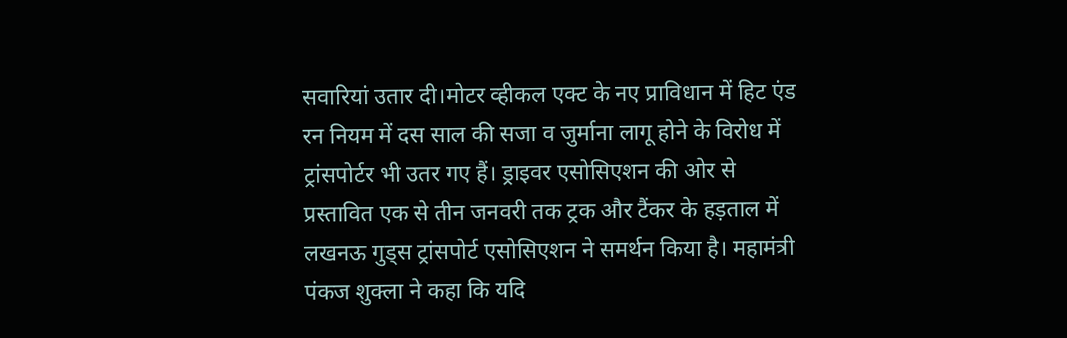सवारियां उतार दी।मोटर व्हीकल एक्ट के नए प्राविधान में हिट एंड रन नियम में दस साल की सजा व जुर्माना लागू होने के विरोध में ट्रांसपोर्टर भी उतर गए हैं। ड्राइवर एसोसिएशन की ओर से प्रस्तावित एक से तीन जनवरी तक ट्रक और टैंकर के हड़ताल में लखनऊ गुड्स ट्रांसपोर्ट एसोसिएशन ने समर्थन किया है। महामंत्री पंकज शुक्ला ने कहा कि यदि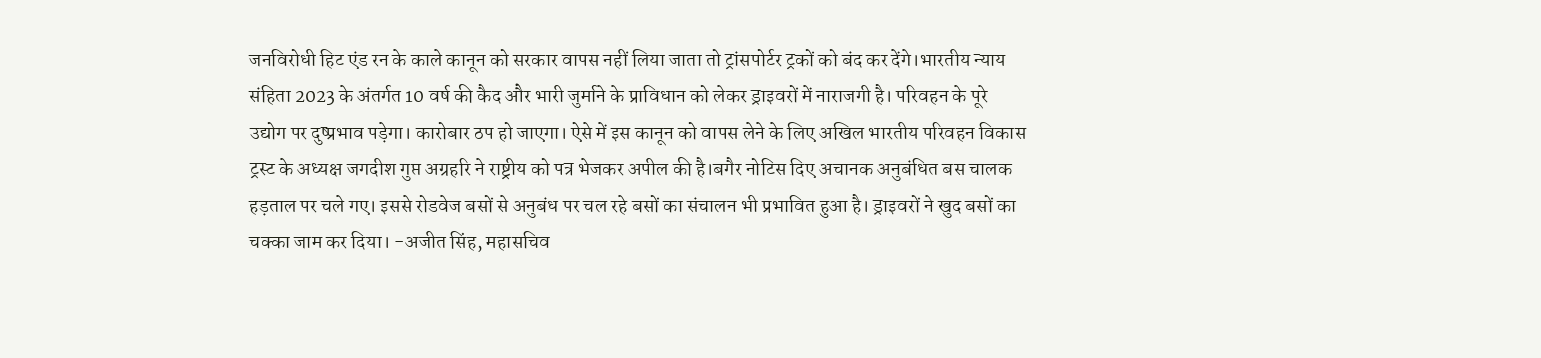जनविरोधी हिट एंड रन के काले कानून को सरकार वापस नहीं लिया जाता तो ट्रांसपोर्टर ट्रकों को बंद कर देंगे।भारतीय न्याय संहिता 2023 के अंतर्गत 10 वर्ष की कैद और भारी जुर्माने के प्राविधान को लेकर ड्राइवरों में नाराजगी है। परिवहन के पूरे उद्योग पर दुष्प्रभाव पड़ेगा। कारोबार ठप हो जाएगा। ऐसे में इस कानून को वापस लेने के लिए अखिल भारतीय परिवहन विकास ट्रस्ट के अध्यक्ष जगदीश गुप्त अग्रहरि ने राष्ट्रीय को पत्र भेजकर अपील की है।बगैर नोटिस दिए अचानक अनुबंधित बस चालक हड़ताल पर चले गए। इससे रोडवेज बसों से अनुबंध पर चल रहे बसों का संचालन भी प्रभावित हुआ है। ड्राइवरों ने खुद बसों का चक्का जाम कर दिया। -अजीत सिंह, महासचिव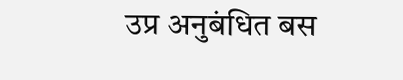उप्र अनुबंधित बस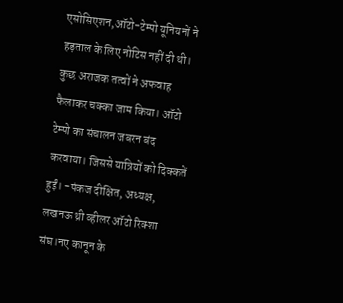एसोसिएशन,ऑटो-टेम्पो यूनियनों ने हड़ताल के लिए नोटिस नहीं दी थी। कुछ अराजक तत्वों ने अफवाह फैलाकर चक्का जाम किया। ऑटो टेम्पो का संचालन जबरन बंद करवाया। जिससे यात्रियों को दिक्कतें हुईं। -पंकज दीक्षित, अध्यक्ष, लखनऊ थ्री व्हीलर ऑटो रिक्शा संघ।नए कानून के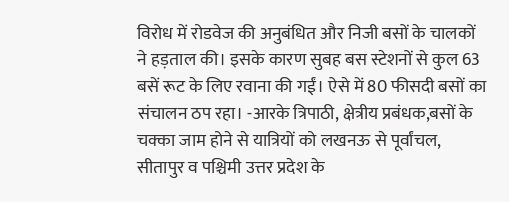विरोध में रोडवेज की अनुबंधित और निजी बसों के चालकों ने हड़ताल की। इसके कारण सुबह बस स्टेशनों से कुल 63 बसें रूट के लिए रवाना की गईं। ऐसे में 80 फीसदी बसों का संचालन ठप रहा। -आरके त्रिपाठी, क्षेत्रीय प्रबंधक,बसों के चक्का जाम होने से यात्रियों को लखनऊ से पूर्वांचल, सीतापुर व पश्चिमी उत्तर प्रदेश के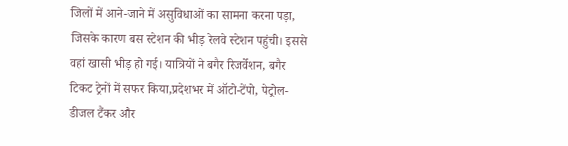जिलों में आने-जाने में असुविधाओं का सामना करना पड़ा, जिसके कारण बस स्टेशन की भीड़ रेलवे स्टेशन पहुंची। इससे वहां खासी भीड़ हो गई। यात्रियों ने बगैर रिजर्वेशन, बगैर टिकट ट्रेनों में सफर किया,प्रदेशभर में ऑटो-टेंपो, पेट्रोल-डीजल टैंकर और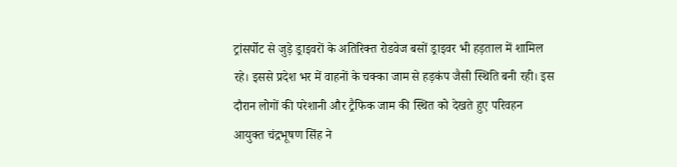ट्रांसर्पोट से जुड़े ड्राइवरों के अतिरिक्त रोडवेज बसों ड्राइवर भी हड़ताल में शामिल रहे। इससे प्रदेश भर में वाहनों के चक्का जाम से हड़कंप जैसी स्थिति बनी रही। इस दौरान लोगों की परेशानी और ट्रैफिक जाम की स्थित को देखते हुए परिवहन आयुक्त चंद्रभूषण सिंह ने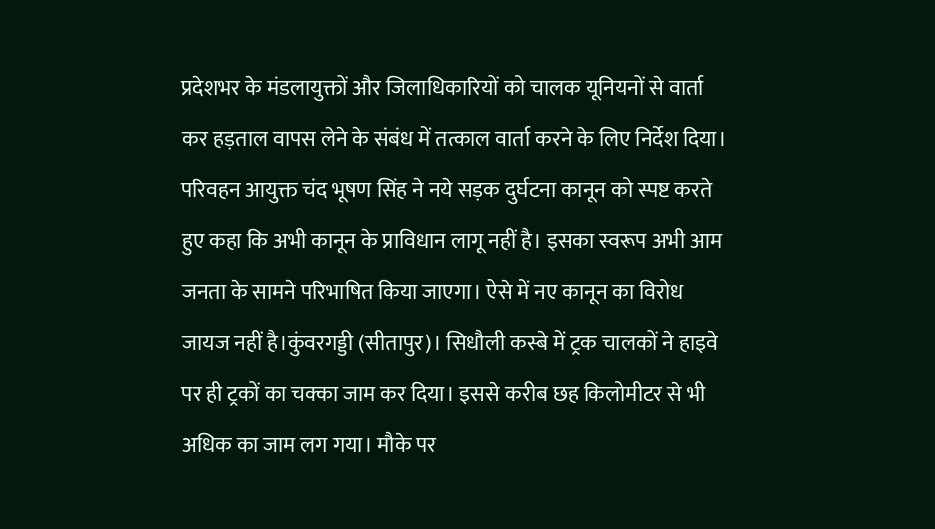प्रदेशभर के मंडलायुक्तों और जिलाधिकारियों को चालक यूनियनों से वार्ता कर हड़ताल वापस लेने के संबंध में तत्काल वार्ता करने के लिए निर्देश दिया। परिवहन आयुक्त चंद भूषण सिंह ने नये सड़क दुर्घटना कानून को स्पष्ट करते हुए कहा कि अभी कानून के प्राविधान लागू नहीं है। इसका स्वरूप अभी आम जनता के सामने परिभाषित किया जाएगा। ऐसे में नए कानून का विरोध जायज नहीं है।कुंवरगड्डी (सीतापुर)। सिधौली कस्बे में ट्रक चालकों ने हाइवे पर ही ट्रकों का चक्का जाम कर दिया। इससे करीब छह किलोमीटर से भी अधिक का जाम लग गया। मौके पर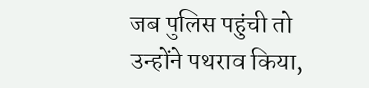जब पुलिस पहुंची तो उन्होंने पथराव किया,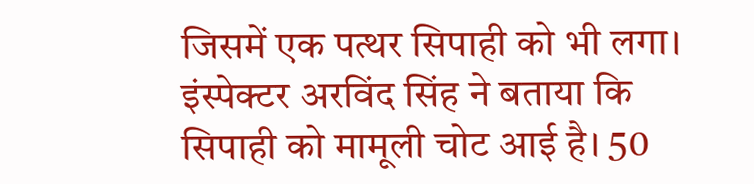जिसमें एक पत्थर सिपाही को भी लगा। इंस्पेक्टर अरविंद सिंह ने बताया कि सिपाही को मामूली चोट आई है। 50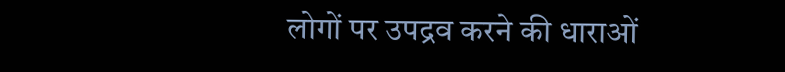लोगों पर उपद्रव करने की धाराओं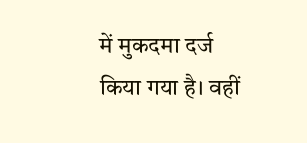में मुकदमा दर्ज किया गया है। वहीं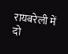रायबरेली में दो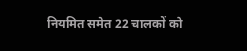नियमित समेत 22 चालकों को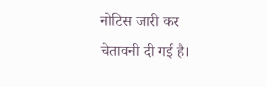नोटिस जारी कर चेतावनी दी गई है।